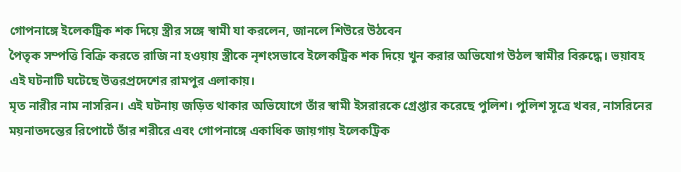গোপনাঙ্গে ইলেকট্রিক শক দিয়ে স্ত্রীর সঙ্গে স্বামী যা করলেন, জানলে শিউরে উঠবেন
পৈতৃক সম্পত্তি বিক্রি করতে রাজি না হওয়ায় স্ত্রীকে নৃশংসভাবে ইলেকট্রিক শক দিয়ে খুন করার অভিযোগ উঠল স্বামীর বিরুদ্ধে। ভয়াবহ এই ঘটনাটি ঘটেছে উত্তরপ্রদেশের রামপুর এলাকায়।
মৃত নারীর নাম নাসরিন। এই ঘটনায় জড়িত থাকার অভিযোগে তাঁর স্বামী ইসরারকে গ্রেপ্তার করেছে পুলিশ। পুলিশ সূত্রে খবর, নাসরিনের ময়নাতদন্তের রিপোর্টে তাঁর শরীরে এবং গোপনাঙ্গে একাধিক জায়গায় ইলেকট্রিক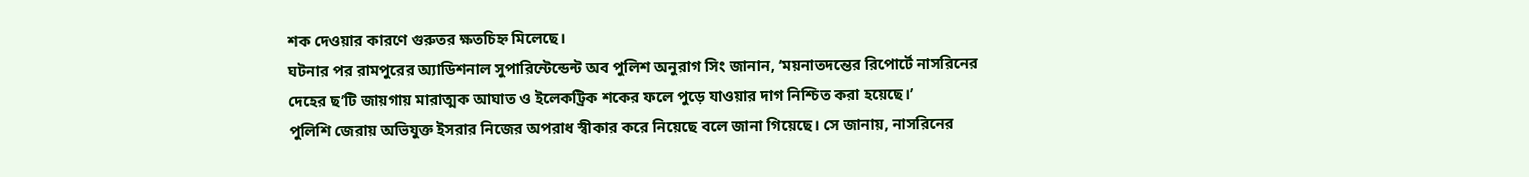শক দেওয়ার কারণে গুরুতর ক্ষতচিহ্ন মিলেছে।
ঘটনার পর রামপুরের অ্যাডিশনাল সুপারিন্টেন্ডেন্ট অব পুলিশ অনুরাগ সিং জানান, ‘ময়নাতদন্তের রিপোর্টে নাসরিনের দেহের ছ’টি জায়গায় মারাত্মক আঘাত ও ইলেকট্রিক শকের ফলে পুড়ে যাওয়ার দাগ নিশ্চিত করা হয়েছে।’
পুলিশি জেরায় অভিযুক্ত ইসরার নিজের অপরাধ স্বীকার করে নিয়েছে বলে জানা গিয়েছে। সে জানায়, নাসরিনের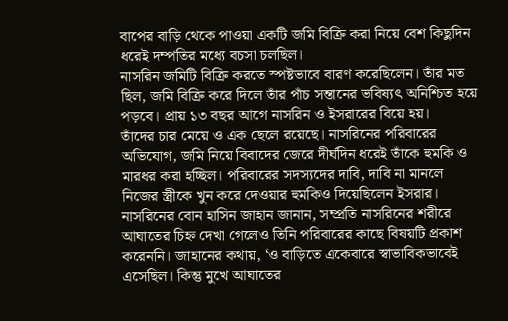বাপের বাড়ি থেকে পাওয়া একটি জমি বিক্রি করা নিয়ে বেশ কিছুদিন ধরেই দম্পতির মধ্যে বচসা চলছিল।
নাসরিন জমিটি বিক্রি করতে স্পষ্টভাবে বারণ করেছিলেন। তাঁর মত ছিল, জমি বিক্রি করে দিলে তাঁর পাঁচ সন্তানের ভবিষ্যৎ অনিশ্চিত হয়ে পড়বে। প্রায় ১৩ বছর আগে নাসরিন ও ইসরারের বিয়ে হয়।
তাঁদের চার মেয়ে ও এক ছেলে রয়েছে। নাসরিনের পরিবারের অভিযোগ, জমি নিয়ে বিবাদের জেরে দীর্ঘদিন ধরেই তাঁকে হুমকি ও মারধর করা হচ্ছিল। পরিবারের সদস্যদের দাবি, দাবি না মানলে নিজের স্ত্রীকে খুন করে দেওয়ার হুমকিও দিয়েছিলেন ইসরার।
নাসরিনের বোন হাসিন জাহান জানান, সম্প্রতি নাসরিনের শরীরে আঘাতের চিহ্ন দেখা গেলেও তিনি পরিবারের কাছে বিষয়টি প্রকাশ করেননি। জাহানের কথায়, ‘ও বাড়িতে একেবারে স্বাভাবিকভাবেই এসেছিল। কিন্তু মুখে আঘাতের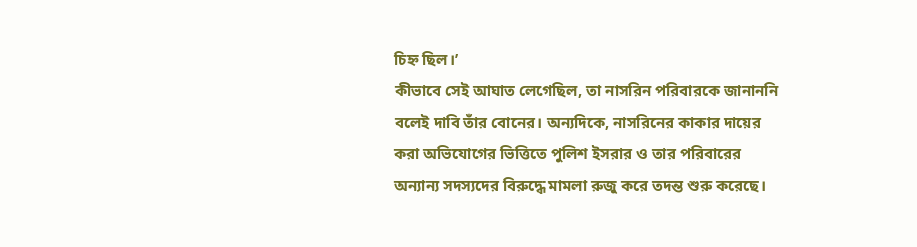চিহ্ন ছিল।’
কীভাবে সেই আঘাত লেগেছিল, তা নাসরিন পরিবারকে জানাননি বলেই দাবি তাঁর বোনের। অন্যদিকে, নাসরিনের কাকার দায়ের করা অভিযোগের ভিত্তিতে পুলিশ ইসরার ও তার পরিবারের অন্যান্য সদস্যদের বিরুদ্ধে মামলা রুজু করে তদন্ত শুরু করেছে।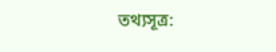তথ্যসূত্র: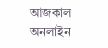আজকাল অনলাইন